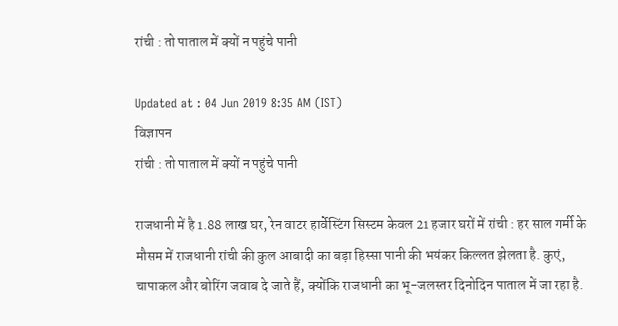रांची : तो पाताल में क्यों न पहुंचे पानी

Updated at : 04 Jun 2019 8:35 AM (IST)
विज्ञापन
रांची : तो पाताल में क्यों न पहुंचे पानी

राजधानी में है 1.88 लाख घर, रेन वाटर हार्वेस्टिंग सिस्टम केवल 21 हजार घरों में रांची : हर साल गर्मी के मौसम में राजधानी रांची की कुल आबादी का बड़ा हिस्सा पानी की भयंकर किल्लत झेलता है. कुएं, चापाकल और बोरिंग जवाब दे जाते हैं, क्योंकि राजधानी का भू-जलस्तर दिनोदिन पाताल में जा रहा है.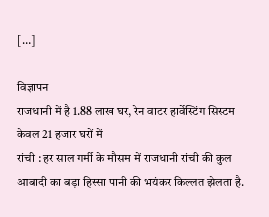[…]

विज्ञापन
राजधानी में है 1.88 लाख घर, रेन वाटर हार्वेस्टिंग सिस्टम केवल 21 हजार घरों में
रांची : हर साल गर्मी के मौसम में राजधानी रांची की कुल आबादी का बड़ा हिस्सा पानी की भयंकर किल्लत झेलता है.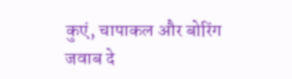कुएं, चापाकल और बोरिंग जवाब दे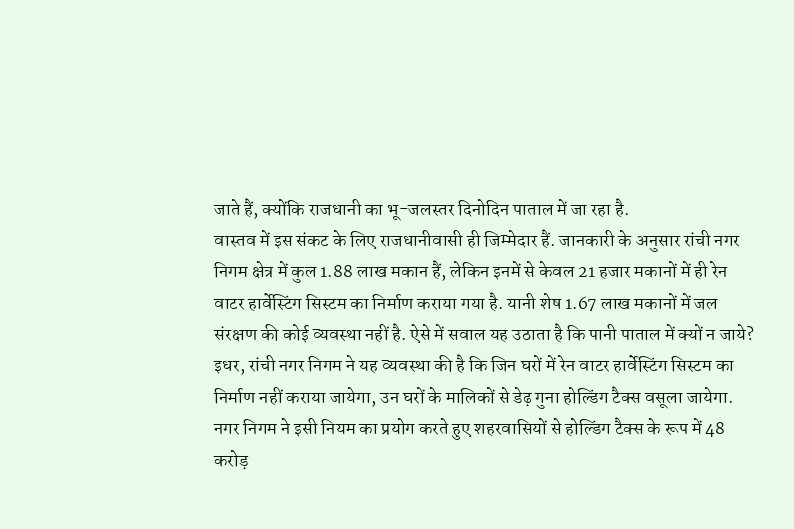जाते हैं, क्योंकि राजधानी का भू-जलस्तर दिनोदिन पाताल में जा रहा है.
वास्तव में इस संकट के लिए राजधानीवासी ही जिम्मेदार हैं. जानकारी के अनुसार रांची नगर निगम क्षेत्र में कुल 1.88 लाख मकान हैं, लेकिन इनमें से केवल 21 हजार मकानों में ही रेन वाटर हार्वेस्टिंग सिस्टम का निर्माण कराया गया है. यानी शेष 1.67 लाख मकानों में जल संरक्षण की कोई व्यवस्था नहीं है. ऐसे में सवाल यह उठाता है कि पानी पाताल में क्यों न जाये?
इधर, रांची नगर निगम ने यह व्यवस्था की है कि जिन घरों में रेन वाटर हार्वेस्टिंग सिस्टम का निर्माण नहीं कराया जायेगा, उन घरों के मालिकों से डेढ़ गुना होल्डिंग टैक्स वसूला जायेगा. नगर निगम ने इसी नियम का प्रयोग करते हुए शहरवासियों से होल्डिंग टैक्स के रूप में 48 करोड़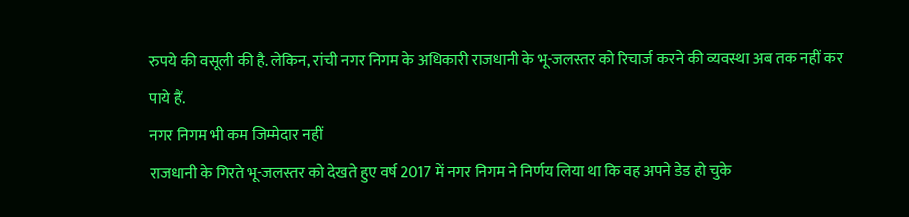रुपये की वसूली की है. लेकिन, रांची नगर निगम के अधिकारी राजधानी के भू-जलस्तर को रिचार्ज करने की व्यवस्था अब तक नहीं कर पाये हैं.
नगर निगम भी कम जिम्मेदार नहीं
राजधानी के गिरते भू-जलस्तर को देखते हुए वर्ष 2017 में नगर निगम ने निर्णय लिया था कि वह अपने डेड हो चुके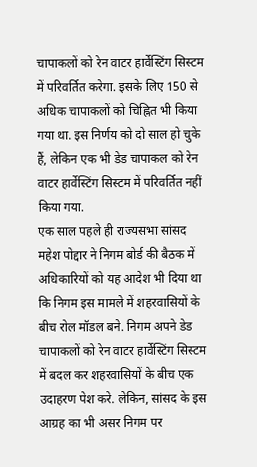चापाकलों को रेन वाटर हार्वेस्टिंग सिस्टम में परिवर्तित करेगा. इसके लिए 150 से अधिक चापाकलों को चिह्नित भी किया गया था. इस निर्णय को दो साल हो चुके हैं, लेकिन एक भी डेड चापाकल को रेन वाटर हार्वेस्टिंग सिस्टम में परिवर्तित नहीं किया गया.
एक साल पहले ही राज्यसभा सांसद महेश पोद्दार ने निगम बोर्ड की बैठक में अधिकारियों को यह आदेश भी दिया था कि निगम इस मामले में शहरवासियों के बीच रोल मॉडल बने. निगम अपने डेड चापाकलों को रेन वाटर हार्वेस्टिंग सिस्टम में बदल कर शहरवासियों के बीच एक उदाहरण पेश करे. लेकिन, सांसद के इस आग्रह का भी असर निगम पर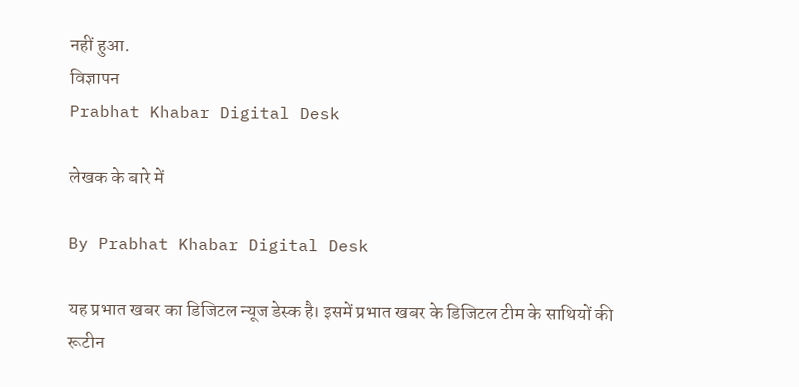नहीं हुआ.
विज्ञापन
Prabhat Khabar Digital Desk

लेखक के बारे में

By Prabhat Khabar Digital Desk

यह प्रभात खबर का डिजिटल न्यूज डेस्क है। इसमें प्रभात खबर के डिजिटल टीम के साथियों की रूटीन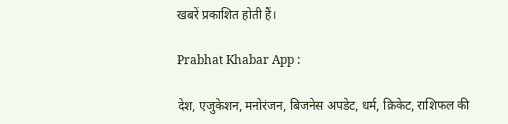खबरें प्रकाशित होती हैं।

Prabhat Khabar App :

देश, एजुकेशन, मनोरंजन, बिजनेस अपडेट, धर्म, क्रिकेट, राशिफल की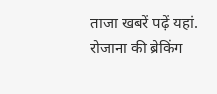ताजा खबरें पढ़ें यहां. रोजाना की ब्रेकिंग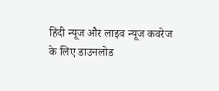हिंदी न्यूज और लाइव न्यूज कवरेज के लिए डाउनलोड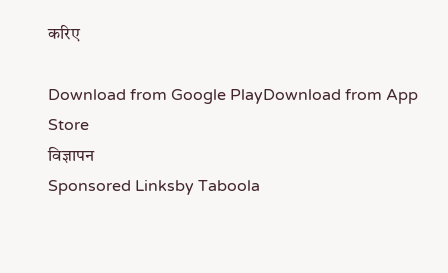करिए

Download from Google PlayDownload from App Store
विज्ञापन
Sponsored Linksby Taboola